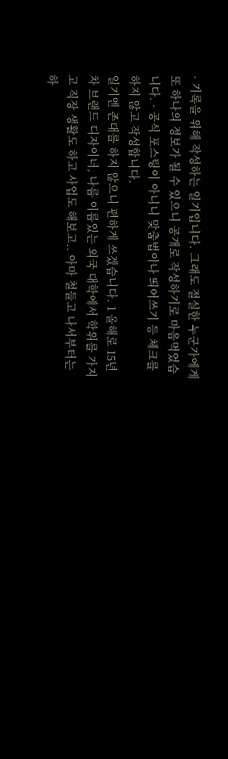· 기록을 위해 작성하는 일기입니다. 그래도 절실한 누군가에게 또 하나의 정보가 될 수 있으니 공개로 작성하기로 마음먹었습니다. · 공식 포스팅이 아니니 맞춤법이나 띄어쓰기 등 체크를 하지 않고 작성합니다.
일기엔 존대를 하지 않으니 편하게 쓰겠습니다. 1 올해로 15년 차 브랜드 디자이너, 나름 이름있는 외국 대학에서 학위를 가지고 직장 생활도 하고 사업도 해보고.. 아마 철들고 나서부터는 하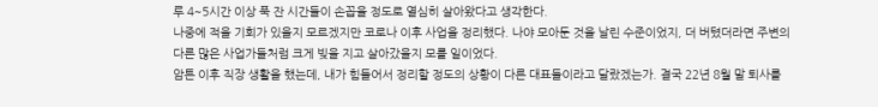루 4~5시간 이상 푹 잔 시간들이 손꼽을 정도로 열심히 살아왔다고 생각한다.
나중에 적을 기회가 있을지 모르겠지만 코로나 이후 사업을 정리했다. 나야 모아둔 것을 날린 수준이었지, 더 버텼더라면 주변의 다른 많은 사업가들처럼 크게 빚을 지고 살아갔을지 모를 일이었다.
암튼 이후 직장 생활을 했는데, 내가 힘들어서 정리할 정도의 상황이 다른 대표들이라고 달랐겠는가. 결국 22년 8월 말 퇴사를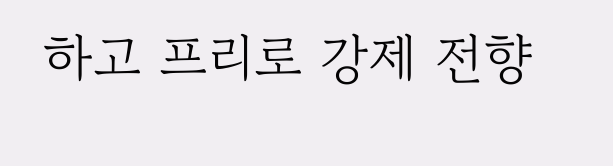하고 프리로 강제 전향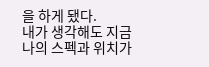을 하게 됐다.
내가 생각해도 지금 나의 스펙과 위치가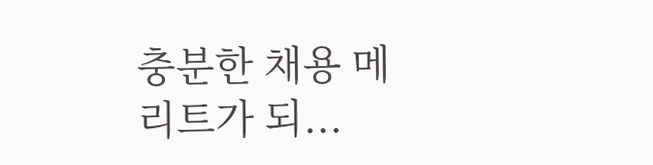충분한 채용 메리트가 되...